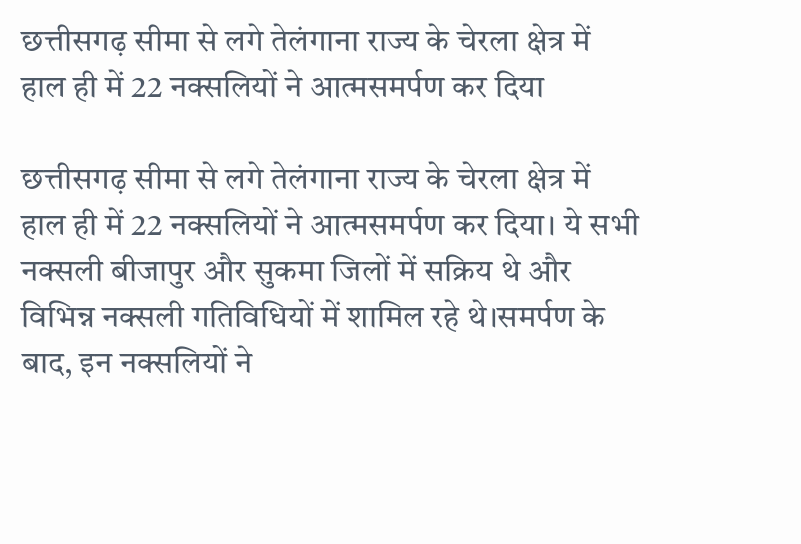छत्तीसगढ़ सीमा से लगे तेलंगाना राज्य के चेरला क्षेत्र में हाल ही में 22 नक्सलियों ने आत्मसमर्पण कर दिया

छत्तीसगढ़ सीमा से लगे तेलंगाना राज्य के चेरला क्षेत्र में हाल ही में 22 नक्सलियों ने आत्मसमर्पण कर दिया। ये सभी नक्सली बीजापुर और सुकमा जिलों में सक्रिय थे और विभिन्न नक्सली गतिविधियों में शामिल रहे थे।समर्पण के बाद, इन नक्सलियों ने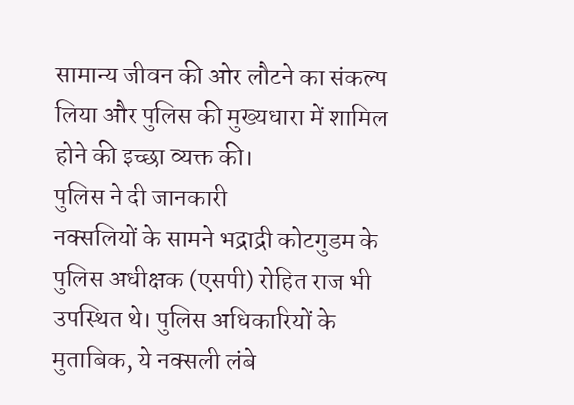सामान्य जीवन की ओर लौटने का संकल्प लिया और पुलिस की मुख्यधारा में शामिल होने की इच्छा व्यक्त की।
पुलिस ने दी जानकारी
नक्सलियों के सामने भद्राद्री कोटगुडम के पुलिस अधीक्षक (एसपी) रोहित राज भी उपस्थित थे। पुलिस अधिकारियों के मुताबिक, ये नक्सली लंबे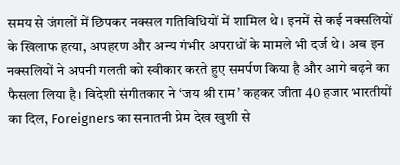समय से जंगलों में छिपकर नक्सल गतिविधियों में शामिल थे। इनमें से कई नक्सलियों के खिलाफ हत्या, अपहरण और अन्य गंभीर अपराधों के मामले भी दर्ज थे। अब इन नक्सलियों ने अपनी गलती को स्वीकार करते हुए समर्पण किया है और आगे बढ़ने का फैसला लिया है। विदेशी संगीतकार ने ‘जय श्री राम’ कहकर जीता 40 हजार भारतीयों का दिल, Foreigners का सनातनी प्रेम देख खुशी से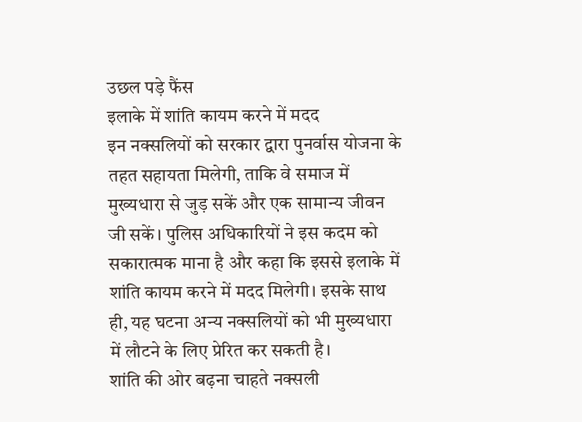उछल पड़े फैंस
इलाके में शांति कायम करने में मदद
इन नक्सलियों को सरकार द्वारा पुनर्वास योजना के तहत सहायता मिलेगी, ताकि वे समाज में मुख्यधारा से जुड़ सकें और एक सामान्य जीवन जी सकें। पुलिस अधिकारियों ने इस कदम को सकारात्मक माना है और कहा कि इससे इलाके में शांति कायम करने में मदद मिलेगी। इसके साथ ही, यह घटना अन्य नक्सलियों को भी मुख्यधारा में लौटने के लिए प्रेरित कर सकती है।
शांति की ओर बढ़ना चाहते नक्सली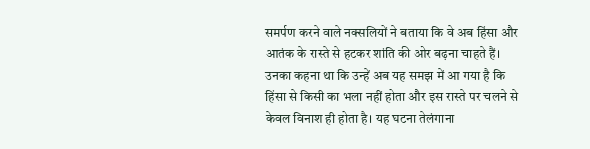समर्पण करने वाले नक्सलियों ने बताया कि वे अब हिंसा और आतंक के रास्ते से हटकर शांति की ओर बढ़ना चाहते हैं। उनका कहना था कि उन्हें अब यह समझ में आ गया है कि हिंसा से किसी का भला नहीं होता और इस रास्ते पर चलने से केवल विनाश ही होता है। यह घटना तेलंगाना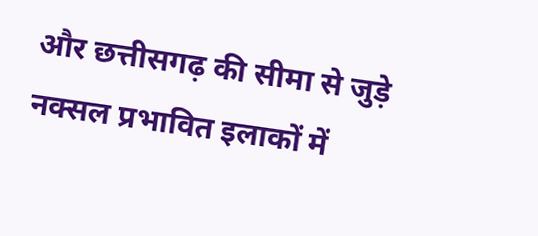और छत्तीसगढ़ की सीमा से जुड़े नक्सल प्रभावित इलाकों में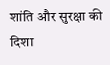शांति और सुरक्षा की दिशा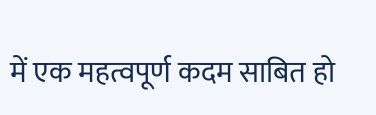में एक महत्वपूर्ण कदम साबित हो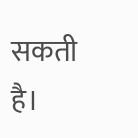सकती है।